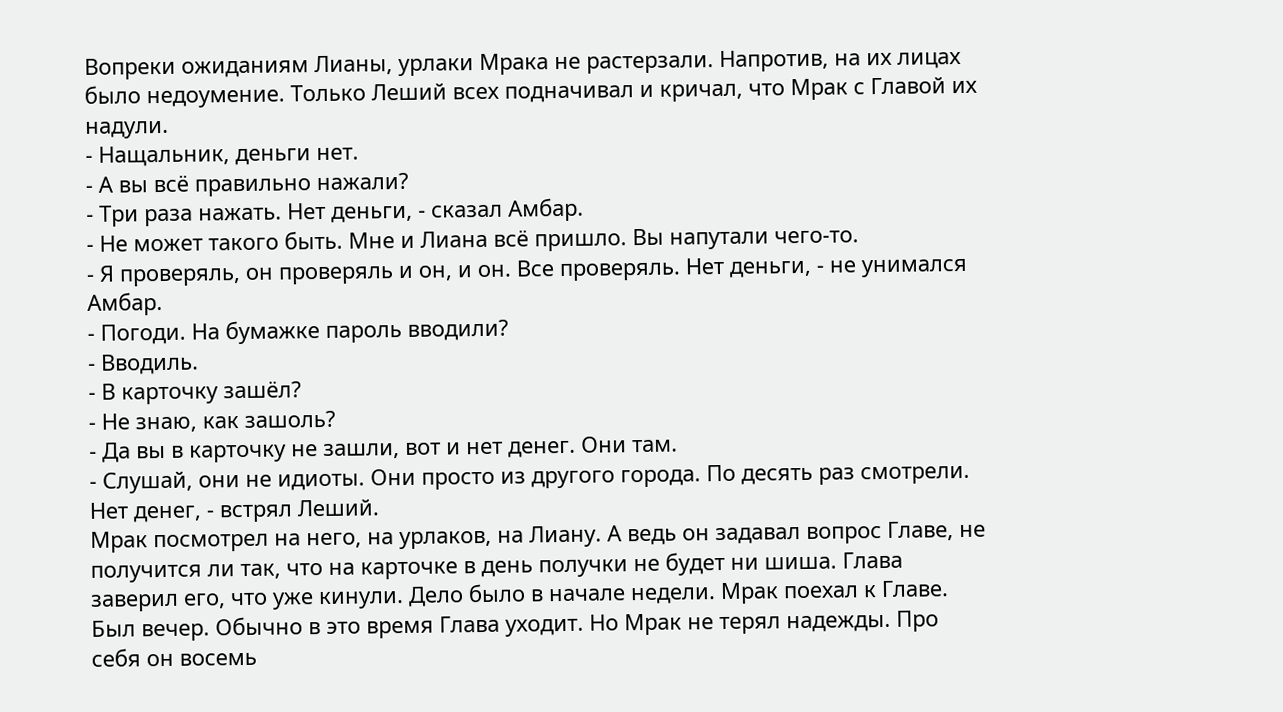Вопреки ожиданиям Лианы, урлаки Мрака не растерзали. Напротив, на их лицах было недоумение. Только Леший всех подначивал и кричал, что Мрак с Главой их надули.
- Нащальник, деньги нет.
- А вы всё правильно нажали?
- Три раза нажать. Нет деньги, - сказал Амбар.
- Не может такого быть. Мне и Лиана всё пришло. Вы напутали чего-то.
- Я проверяль, он проверяль и он, и он. Все проверяль. Нет деньги, - не унимался Амбар.
- Погоди. На бумажке пароль вводили?
- Вводиль.
- В карточку зашёл?
- Не знаю, как зашоль?
- Да вы в карточку не зашли, вот и нет денег. Они там.
- Слушай, они не идиоты. Они просто из другого города. По десять раз смотрели. Нет денег, - встрял Леший.
Мрак посмотрел на него, на урлаков, на Лиану. А ведь он задавал вопрос Главе, не получится ли так, что на карточке в день получки не будет ни шиша. Глава заверил его, что уже кинули. Дело было в начале недели. Мрак поехал к Главе. Был вечер. Обычно в это время Глава уходит. Но Мрак не терял надежды. Про себя он восемь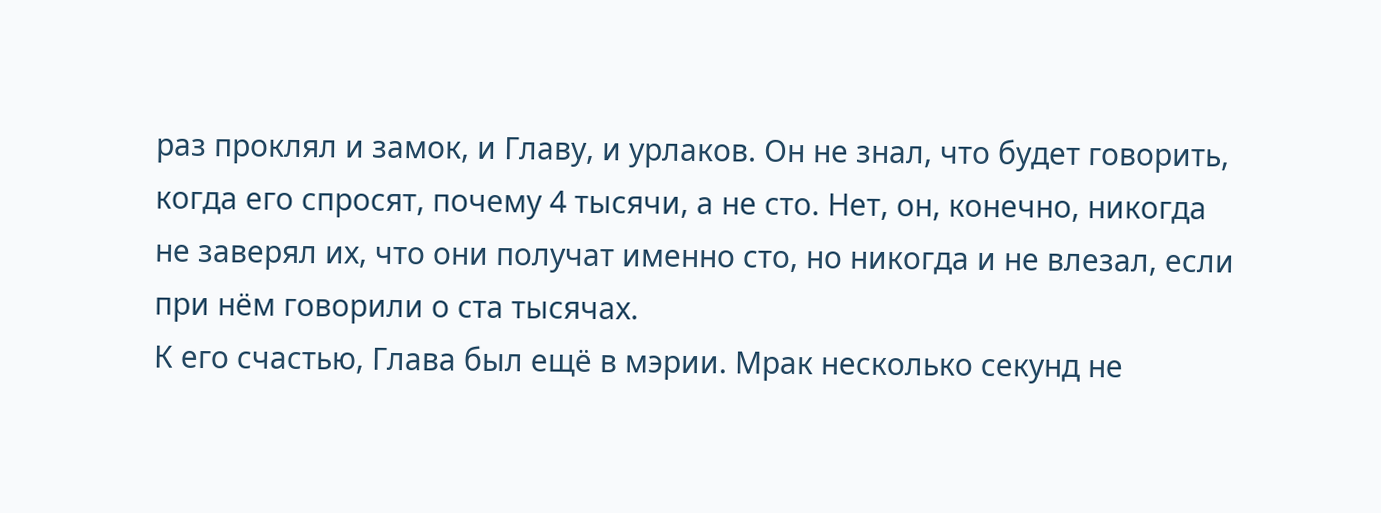раз проклял и замок, и Главу, и урлаков. Он не знал, что будет говорить, когда его спросят, почему 4 тысячи, а не сто. Нет, он, конечно, никогда не заверял их, что они получат именно сто, но никогда и не влезал, если при нём говорили о ста тысячах.
К его счастью, Глава был ещё в мэрии. Мрак несколько секунд не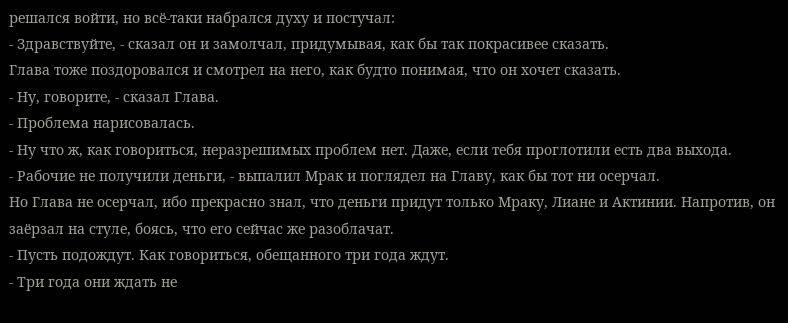решался войти, но всё-таки набрался духу и постучал:
- Здравствуйте, - сказал он и замолчал, придумывая, как бы так покрасивее сказать.
Глава тоже поздоровался и смотрел на него, как будто понимая, что он хочет сказать.
- Ну, говорите, - сказал Глава.
- Проблема нарисовалась.
- Ну что ж, как говориться, неразрешимых проблем нет. Даже, если тебя проглотили есть два выхода.
- Рабочие не получили деньги, - выпалил Мрак и поглядел на Главу, как бы тот ни осерчал.
Но Глава не осерчал, ибо прекрасно знал, что деньги придут только Мраку, Лиане и Актинии. Напротив, он заёрзал на стуле, боясь, что его сейчас же разоблачат.
- Пусть подождут. Как говориться, обещанного три года ждут.
- Три года они ждать не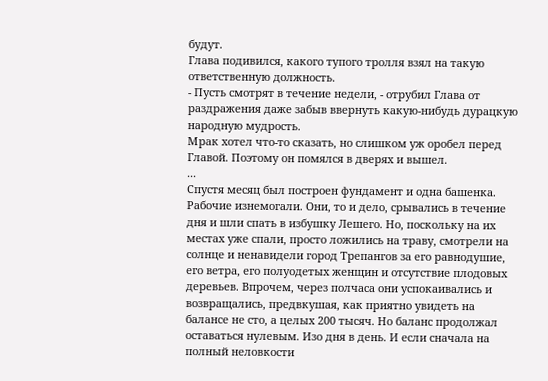будут.
Глава подивился, какого тупого тролля взял на такую ответственную должность.
- Пусть смотрят в течение недели, - отрубил Глава от раздражения даже забыв ввернуть какую-нибудь дурацкую народную мудрость.
Мрак хотел что-то сказать, но слишком уж оробел перед Главой. Поэтому он помялся в дверях и вышел.
...
Спустя месяц был построен фундамент и одна башенка. Рабочие изнемогали. Они, то и дело, срывались в течение дня и шли спать в избушку Лешего. Но, поскольку на их местах уже спали, просто ложились на траву, смотрели на солнце и ненавидели город Трепангов за его равнодушие, его ветра, его полуодетых женщин и отсутствие плодовых деревьев. Впрочем, через полчаса они успокаивались и возвращались, предвкушая, как приятно увидеть на балансе не сто, а целых 200 тысяч. Но баланс продолжал оставаться нулевым. Изо дня в день. И если сначала на полный неловкости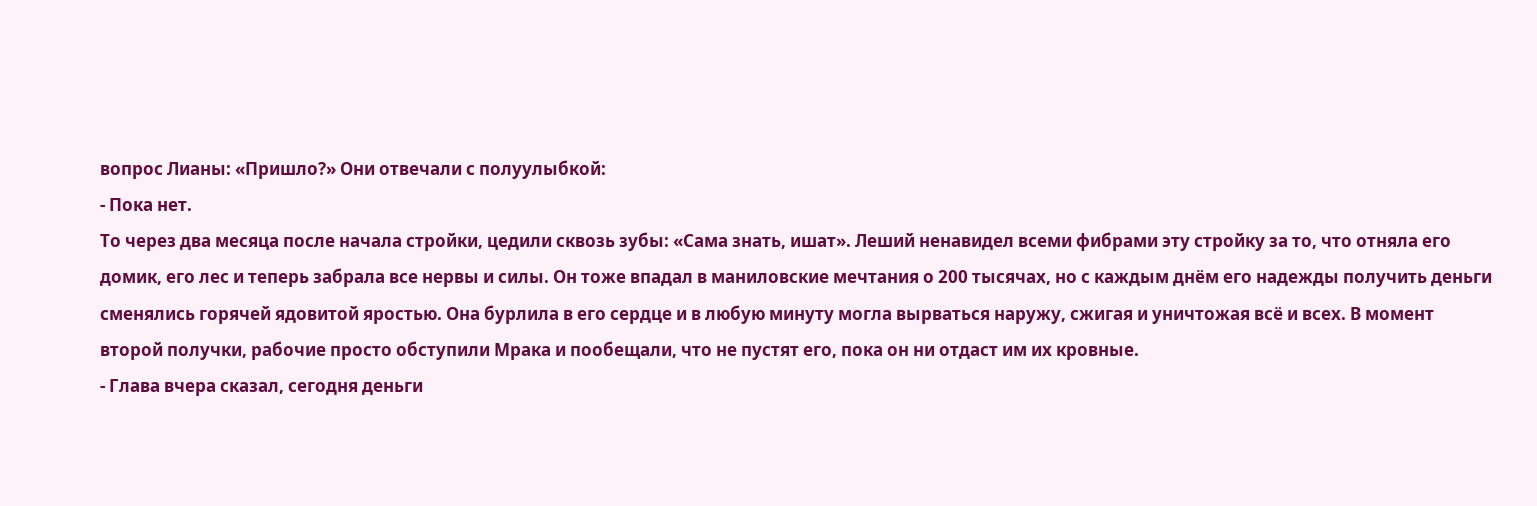вопрос Лианы: «Пришло?» Они отвечали с полуулыбкой:
- Пока нет.
То через два месяца после начала стройки, цедили сквозь зубы: «Сама знать, ишат». Леший ненавидел всеми фибрами эту стройку за то, что отняла его домик, его лес и теперь забрала все нервы и силы. Он тоже впадал в маниловские мечтания о 200 тысячах, но с каждым днём его надежды получить деньги сменялись горячей ядовитой яростью. Она бурлила в его сердце и в любую минуту могла вырваться наружу, сжигая и уничтожая всё и всех. В момент второй получки, рабочие просто обступили Мрака и пообещали, что не пустят его, пока он ни отдаст им их кровные.
- Глава вчера сказал, сегодня деньги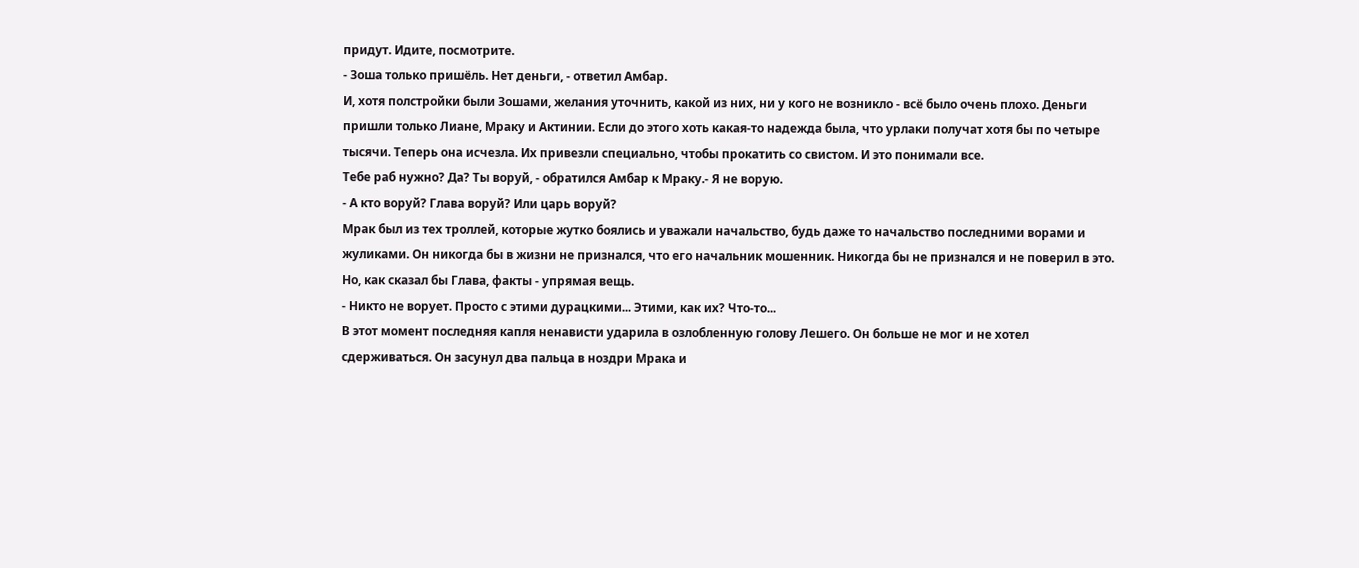придут. Идите, посмотрите.
- Зоша только пришёль. Нет деньги, - ответил Амбар.
И, хотя полстройки были Зошами, желания уточнить, какой из них, ни у кого не возникло - всё было очень плохо. Деньги пришли только Лиане, Мраку и Актинии. Если до этого хоть какая-то надежда была, что урлаки получат хотя бы по четыре тысячи. Теперь она исчезла. Их привезли специально, чтобы прокатить со свистом. И это понимали все.
Тебе раб нужно? Да? Ты воруй, - обратился Амбар к Мраку.- Я не ворую.
- А кто воруй? Глава воруй? Или царь воруй?
Мрак был из тех троллей, которые жутко боялись и уважали начальство, будь даже то начальство последними ворами и жуликами. Он никогда бы в жизни не признался, что его начальник мошенник. Никогда бы не признался и не поверил в это. Но, как сказал бы Глава, факты - упрямая вещь.
- Никто не ворует. Просто с этими дурацкими... Этими, как их? Что-то...
В этот момент последняя капля ненависти ударила в озлобленную голову Лешего. Он больше не мог и не хотел сдерживаться. Он засунул два пальца в ноздри Мрака и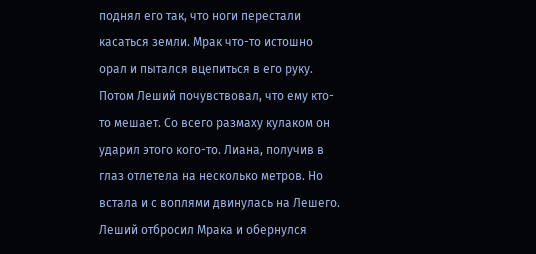поднял его так, что ноги перестали касаться земли. Мрак что-то истошно орал и пытался вцепиться в его руку. Потом Леший почувствовал, что ему кто-то мешает. Со всего размаху кулаком он ударил этого кого-то. Лиана, получив в глаз отлетела на несколько метров. Но встала и с воплями двинулась на Лешего. Леший отбросил Мрака и обернулся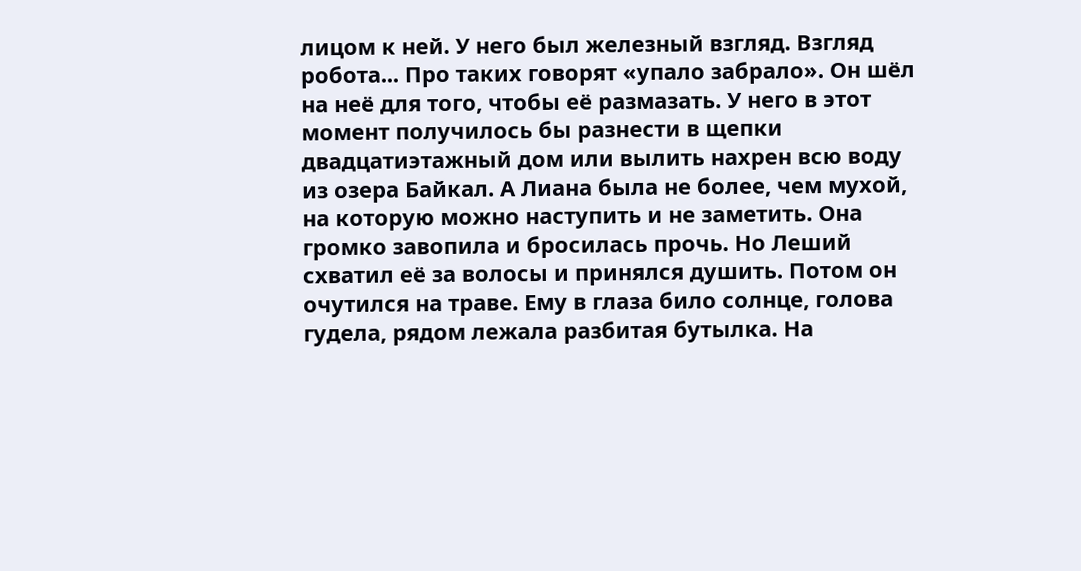лицом к ней. У него был железный взгляд. Взгляд робота... Про таких говорят «упало забрало». Он шёл на неё для того, чтобы её размазать. У него в этот момент получилось бы разнести в щепки двадцатиэтажный дом или вылить нахрен всю воду из озера Байкал. А Лиана была не более, чем мухой, на которую можно наступить и не заметить. Она громко завопила и бросилась прочь. Но Леший схватил её за волосы и принялся душить. Потом он очутился на траве. Ему в глаза било солнце, голова гудела, рядом лежала разбитая бутылка. На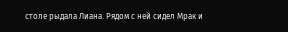столе рыдала Лиана. Рядом с ней сидел Мрак и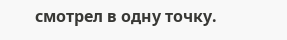смотрел в одну точку.